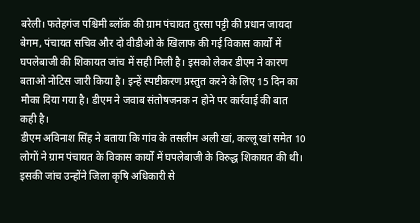बरेली। फतेहगंज पश्चिमी ब्लॉक की ग्राम पंचायत तुरसा पट्टी की प्रधान जायदा बेगम, पंचायत सचिव और दो वीडीओ के खिलाफ की गई विकास कार्यों में घपलेबाजी की शिकायत जांच में सही मिली है। इसको लेकर डीएम ने कारण बताओ नोटिस जारी किया है। इन्हें स्पष्टीकरण प्रस्तुत करने के लिए 15 दिन का मौका दिया गया है। डीएम ने जवाब संतोषजनक न होने पर कार्रवाई की बात कही है।
डीएम अविनाश सिंह ने बताया कि गांव के तसलीम अली खां, कल्लू खां समेत 10 लोगों ने ग्राम पंचायत के विकास कार्यों में घपलेबाजी के विरुद्ध शिकायत की थी। इसकी जांच उन्होंने जिला कृषि अधिकारी से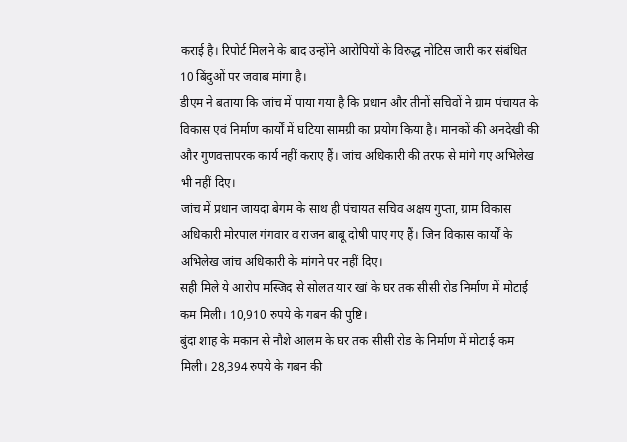कराई है। रिपोर्ट मिलने के बाद उन्होंने आरोपियों के विरुद्ध नोटिस जारी कर संबंधित 10 बिंदुओं पर जवाब मांगा है।
डीएम ने बताया कि जांच में पाया गया है कि प्रधान और तीनों सचिवों ने ग्राम पंचायत के विकास एवं निर्माण कार्यों में घटिया सामग्री का प्रयोग किया है। मानकों की अनदेखी की और गुणवत्तापरक कार्य नहीं कराए हैं। जांच अधिकारी की तरफ से मांगे गए अभिलेख भी नहीं दिए।
जांच में प्रधान जायदा बेगम के साथ ही पंचायत सचिव अक्षय गुप्ता, ग्राम विकास अधिकारी मोरपाल गंगवार व राजन बाबू दोषी पाए गए हैं। जिन विकास कार्यों के अभिलेख जांच अधिकारी के मांगने पर नहीं दिए।
सही मिले ये आरोप मस्जिद से सोलत यार खां के घर तक सीसी रोड निर्माण में मोटाई कम मिली। 10,910 रुपये के गबन की पुष्टि।
बुंदा शाह के मकान से नौशे आलम के घर तक सीसी रोड के निर्माण में मोटाई कम मिली। 28,394 रुपये के गबन की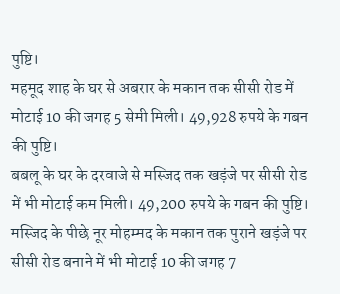पुष्टि।
महमूद शाह के घर से अबरार के मकान तक सीसी रोड में मोटाई 10 की जगह 5 सेमी मिली। 49,928 रुपये के गबन की पुष्टि।
बबलू के घर के दरवाजे से मस्जिद तक खड़ंजे पर सीसी रोड में भी मोटाई कम मिली। 49,200 रुपये के गबन की पुष्टि।
मस्जिद के पीछे नूर मोहम्मद के मकान तक पुराने खड़ंजे पर सीसी रोड बनाने में भी मोटाई 10 की जगह 7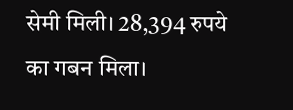सेमी मिली। 28,394 रुपये का गबन मिला।